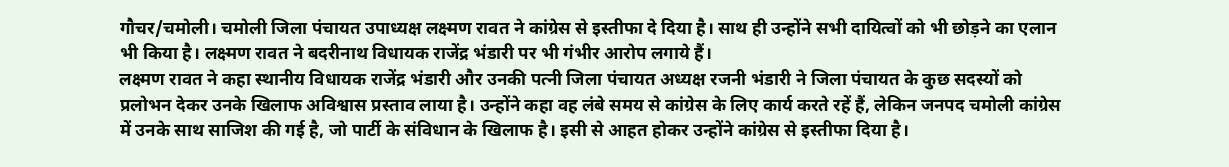गौचर/चमोली। चमोली जिला पंचायत उपाध्यक्ष लक्ष्मण रावत ने कांग्रेस से इस्तीफा दे दिया है। साथ ही उन्होंने सभी दायित्वों को भी छोड़ने का एलान भी किया है। लक्ष्मण रावत ने बदरीनाथ विधायक राजेंद्र भंडारी पर भी गंभीर आरोप लगाये हैं।
लक्ष्मण रावत ने कहा स्थानीय विधायक राजेंद्र भंडारी और उनकी पत्नी जिला पंचायत अध्यक्ष रजनी भंडारी ने जिला पंचायत के कुछ सदस्यों को प्रलोभन देकर उनके खिलाफ अविश्वास प्रस्ताव लाया है। उन्होंने कहा वह लंबे समय से कांग्रेस के लिए कार्य करते रहें हैं, लेकिन जनपद चमोली कांग्रेस में उनके साथ साजिश की गई है, जो पार्टी के संविधान के खिलाफ है। इसी से आहत होकर उन्होंने कांग्रेस से इस्तीफा दिया है।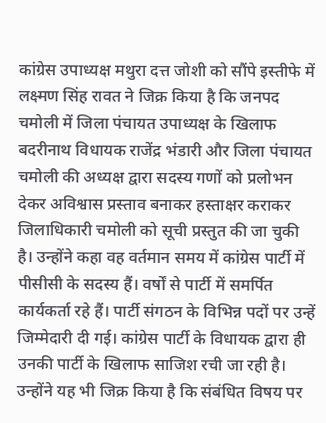कांग्रेस उपाध्यक्ष मथुरा दत्त जोशी को सौंपे इस्तीफे में लक्ष्मण सिंह रावत ने जिक्र किया है कि जनपद चमोली में जिला पंचायत उपाध्यक्ष के खिलाफ बदरीनाथ विधायक राजेंद्र भंडारी और जिला पंचायत चमोली की अध्यक्ष द्वारा सदस्य गणों को प्रलोभन देकर अविश्वास प्रस्ताव बनाकर हस्ताक्षर कराकर जिलाधिकारी चमोली को सूची प्रस्तुत की जा चुकी है। उन्होंने कहा वह वर्तमान समय में कांग्रेस पार्टी में पीसीसी के सदस्य हैं। वर्षों से पार्टी में समर्पित कार्यकर्ता रहे हैं। पार्टी संगठन के विभिन्न पदों पर उन्हें जिम्मेदारी दी गई। कांग्रेस पार्टी के विधायक द्वारा ही उनकी पार्टी के खिलाफ साजिश रची जा रही है।
उन्होंने यह भी जिक्र किया है कि संबंधित विषय पर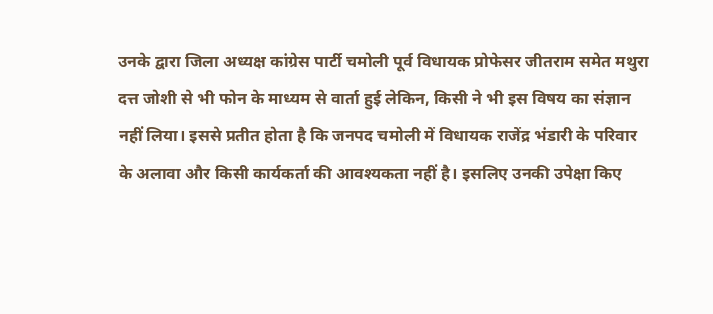उनके द्वारा जिला अध्यक्ष कांग्रेस पार्टी चमोली पूर्व विधायक प्रोफेसर जीतराम समेत मथुरा दत्त जोशी से भी फोन के माध्यम से वार्ता हुई लेकिन, किसी ने भी इस विषय का संज्ञान नहीं लिया। इससे प्रतीत होता है कि जनपद चमोली में विधायक राजेंद्र भंडारी के परिवार के अलावा और किसी कार्यकर्ता की आवश्यकता नहीं है। इसलिए उनकी उपेक्षा किए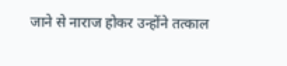जाने से नाराज होकर उन्होंने तत्काल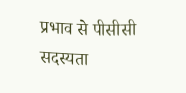प्रभाव से पीसीसी सदस्यता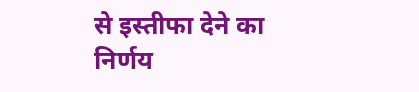से इस्तीफा देने का निर्णय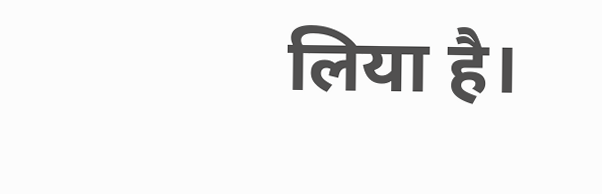लिया है।